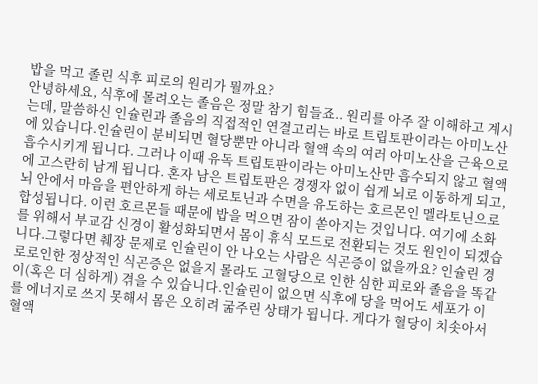밥을 먹고 졸린 식후 피로의 원리가 뭘까요?
안녕하세요, 식후에 몰려오는 졸음은 정말 참기 힘들죠.. 원리를 아주 잘 이해하고 계시는데, 말씀하신 인슐린과 졸음의 직접적인 연결고리는 바로 트립토판이라는 아미노산에 있습니다.인슐린이 분비되면 혈당뿐만 아니라 혈액 속의 여러 아미노산을 근육으로 흡수시키게 됩니다. 그러나 이때 유독 트립토판이라는 아미노산만 흡수되지 않고 혈액에 고스란히 남게 됩니다. 혼자 남은 트립토판은 경쟁자 없이 쉽게 뇌로 이동하게 되고, 뇌 안에서 마음을 편안하게 하는 세로토닌과 수면을 유도하는 호르몬인 멜라토닌으로 합성됩니다. 이런 호르몬들 때문에 밥을 먹으면 잠이 쏟아지는 것입니다. 여기에 소화를 위해서 부교감 신경이 활성화되면서 몸이 휴식 모드로 전환되는 것도 원인이 되겠습니다.그렇다면 췌장 문제로 인슐린이 안 나오는 사람은 식곤증이 없을까요? 인슐린 경로로인한 정상적인 식곤증은 없을지 몰라도 고혈당으로 인한 심한 피로와 졸음을 똑같이(혹은 더 심하게) 겪을 수 있습니다.인슐린이 없으면 식후에 당을 먹어도 세포가 이를 에너지로 쓰지 못해서 몸은 오히려 굶주린 상태가 됩니다. 게다가 혈당이 치솟아서 혈액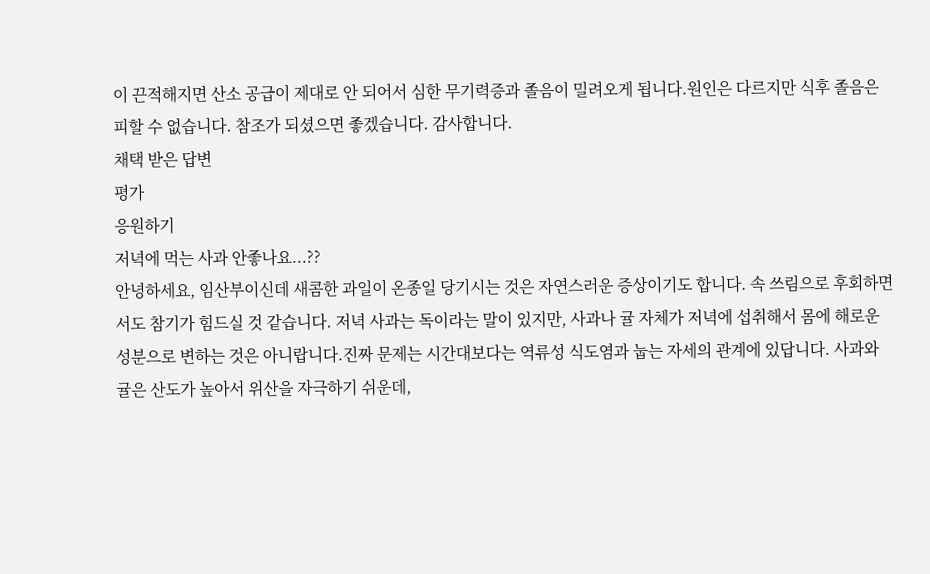이 끈적해지면 산소 공급이 제대로 안 되어서 심한 무기력증과 졸음이 밀려오게 됩니다.원인은 다르지만 식후 졸음은 피할 수 없습니다. 참조가 되셨으면 좋겠습니다. 감사합니다.
채택 받은 답변
평가
응원하기
저녁에 먹는 사과 안좋나요...??
안녕하세요, 임산부이신데 새콤한 과일이 온종일 당기시는 것은 자연스러운 증상이기도 합니다. 속 쓰림으로 후회하면서도 참기가 힘드실 것 같습니다. 저녁 사과는 독이라는 말이 있지만, 사과나 귤 자체가 저녁에 섭취해서 몸에 해로운 성분으로 변하는 것은 아니랍니다.진짜 문제는 시간대보다는 역류성 식도염과 눕는 자세의 관계에 있답니다. 사과와 귤은 산도가 높아서 위산을 자극하기 쉬운데,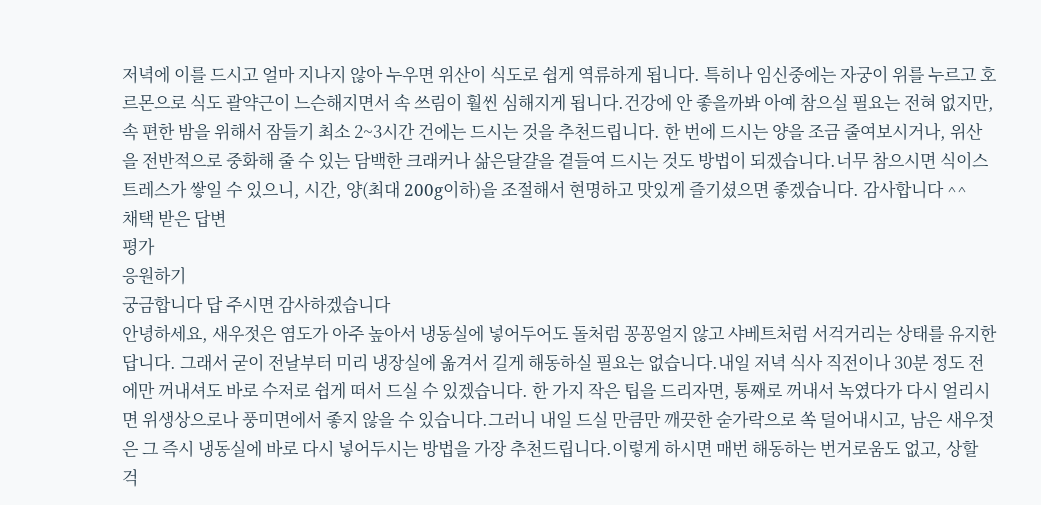저녁에 이를 드시고 얼마 지나지 않아 누우면 위산이 식도로 쉽게 역류하게 됩니다. 특히나 임신중에는 자궁이 위를 누르고 호르몬으로 식도 괄약근이 느슨해지면서 속 쓰림이 훨씬 심해지게 됩니다.건강에 안 좋을까봐 아예 참으실 필요는 전혀 없지만, 속 편한 밤을 위해서 잠들기 최소 2~3시간 건에는 드시는 것을 추천드립니다. 한 번에 드시는 양을 조금 줄여보시거나, 위산을 전반적으로 중화해 줄 수 있는 담백한 크래커나 삶은달걀을 곁들여 드시는 것도 방법이 되겠습니다.너무 참으시면 식이스트레스가 쌓일 수 있으니, 시간, 양(최대 200g이하)을 조절해서 현명하고 맛있게 즐기셨으면 좋겠습니다. 감사합니다 ^^
채택 받은 답변
평가
응원하기
궁금합니다 답 주시면 감사하겠습니다
안녕하세요, 새우젓은 염도가 아주 높아서 냉동실에 넣어두어도 돌처럼 꽁꽁얼지 않고 샤베트처럼 서걱거리는 상태를 유지한답니다. 그래서 굳이 전날부터 미리 냉장실에 옮겨서 길게 해동하실 필요는 없습니다.내일 저녁 식사 직전이나 30분 정도 전에만 꺼내셔도 바로 수저로 쉽게 떠서 드실 수 있겠습니다. 한 가지 작은 팁을 드리자면, 통째로 꺼내서 녹였다가 다시 얼리시면 위생상으로나 풍미면에서 좋지 않을 수 있습니다.그러니 내일 드실 만큼만 깨끗한 숟가락으로 쏙 덜어내시고, 남은 새우젓은 그 즉시 냉동실에 바로 다시 넣어두시는 방법을 가장 추천드립니다.이렇게 하시면 매번 해동하는 번거로움도 없고, 상할 걱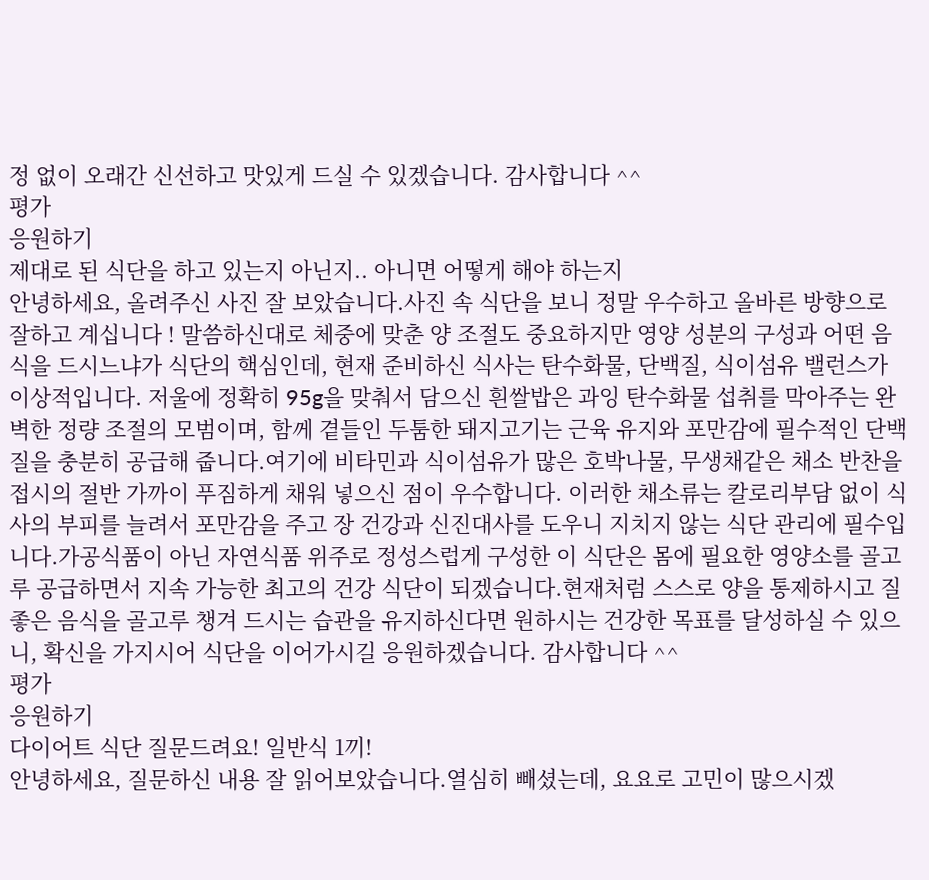정 없이 오래간 신선하고 맛있게 드실 수 있겠습니다. 감사합니다 ^^
평가
응원하기
제대로 된 식단을 하고 있는지 아닌지.. 아니면 어떻게 해야 하는지
안녕하세요, 올려주신 사진 잘 보았습니다.사진 속 식단을 보니 정말 우수하고 올바른 방향으로 잘하고 계십니다 ! 말씀하신대로 체중에 맞춘 양 조절도 중요하지만 영양 성분의 구성과 어떤 음식을 드시느냐가 식단의 핵심인데, 현재 준비하신 식사는 탄수화물, 단백질, 식이섬유 밸런스가 이상적입니다. 저울에 정확히 95g을 맞춰서 담으신 흰쌀밥은 과잉 탄수화물 섭취를 막아주는 완벽한 정량 조절의 모범이며, 함께 곁들인 두툼한 돼지고기는 근육 유지와 포만감에 필수적인 단백질을 충분히 공급해 줍니다.여기에 비타민과 식이섬유가 많은 호박나물, 무생채같은 채소 반찬을 접시의 절반 가까이 푸짐하게 채워 넣으신 점이 우수합니다. 이러한 채소류는 칼로리부담 없이 식사의 부피를 늘려서 포만감을 주고 장 건강과 신진대사를 도우니 지치지 않는 식단 관리에 필수입니다.가공식품이 아닌 자연식품 위주로 정성스럽게 구성한 이 식단은 몸에 필요한 영양소를 골고루 공급하면서 지속 가능한 최고의 건강 식단이 되겠습니다.현재처럼 스스로 양을 통제하시고 질 좋은 음식을 골고루 챙겨 드시는 습관을 유지하신다면 원하시는 건강한 목표를 달성하실 수 있으니, 확신을 가지시어 식단을 이어가시길 응원하겠습니다. 감사합니다 ^^
평가
응원하기
다이어트 식단 질문드려요! 일반식 1끼!
안녕하세요, 질문하신 내용 잘 읽어보았습니다.열심히 빼셨는데, 요요로 고민이 많으시겠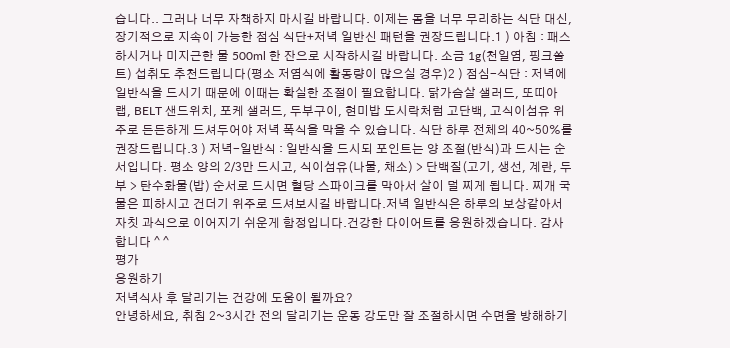습니다.. 그러나 너무 자책하지 마시길 바랍니다. 이제는 몸을 너무 무리하는 식단 대신, 장기적으로 지속이 가능한 점심 식단+저녁 일반신 패턴을 권장드립니다.1 ) 아침 : 패스하시거나 미지근한 물 500ml 한 잔으로 시작하시길 바랍니다. 소금 1g(천일염, 핑크쏠트) 섭취도 추천드립니다(평소 저염식에 활동량이 많으실 경우)2 ) 점심-식단 : 저녁에 일반식을 드시기 때문에 이때는 확실한 조절이 필요합니다. 닭가슴살 샐러드, 또띠아 랩, BELT 샌드위치, 포케 샐러드, 두부구이, 현미밥 도시락처럼 고단백, 고식이섬유 위주로 든든하게 드셔두어야 저녁 폭식을 막을 수 있습니다. 식단 하루 전체의 40~50%를 권장드립니다.3 ) 저녁-일반식 : 일반식을 드시되 포인트는 양 조절(반식)과 드시는 순서입니다. 평소 양의 2/3만 드시고, 식이섬유(나물, 채소) > 단백질(고기, 생선, 계란, 두부 > 탄수화물(밥) 순서로 드시면 혈당 스파이크를 막아서 살이 덜 찌게 됩니다. 찌개 국물은 피하시고 건더기 위주로 드셔보시길 바랍니다.저녁 일반식은 하루의 보상같아서 자칫 과식으로 이어지기 쉬운게 함정입니다.건강한 다이어트를 응원하겠습니다. 감사합니다 ^ ^
평가
응원하기
저녁식사 후 달리기는 건강에 도움이 될까요?
안녕하세요, 취침 2~3시간 전의 달리기는 운동 강도만 잘 조절하시면 수면을 방해하기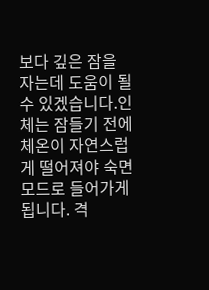보다 깊은 잠을 자는데 도움이 될 수 있겠습니다.인체는 잠들기 전에 체온이 자연스럽게 떨어져야 숙면 모드로 들어가게 됩니다. 격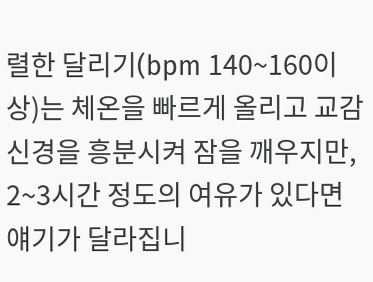렬한 달리기(bpm 140~160이상)는 체온을 빠르게 올리고 교감신경을 흥분시켜 잠을 깨우지만, 2~3시간 정도의 여유가 있다면 얘기가 달라집니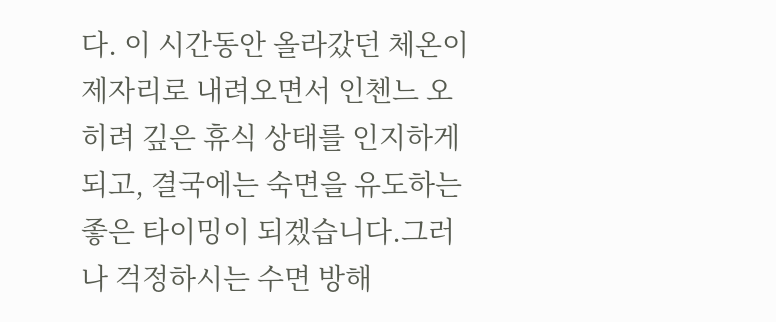다. 이 시간동안 올라갔던 체온이 제자리로 내려오면서 인첸느 오히려 깊은 휴식 상태를 인지하게 되고, 결국에는 숙면을 유도하는 좋은 타이밍이 되겠습니다.그러나 걱정하시는 수면 방해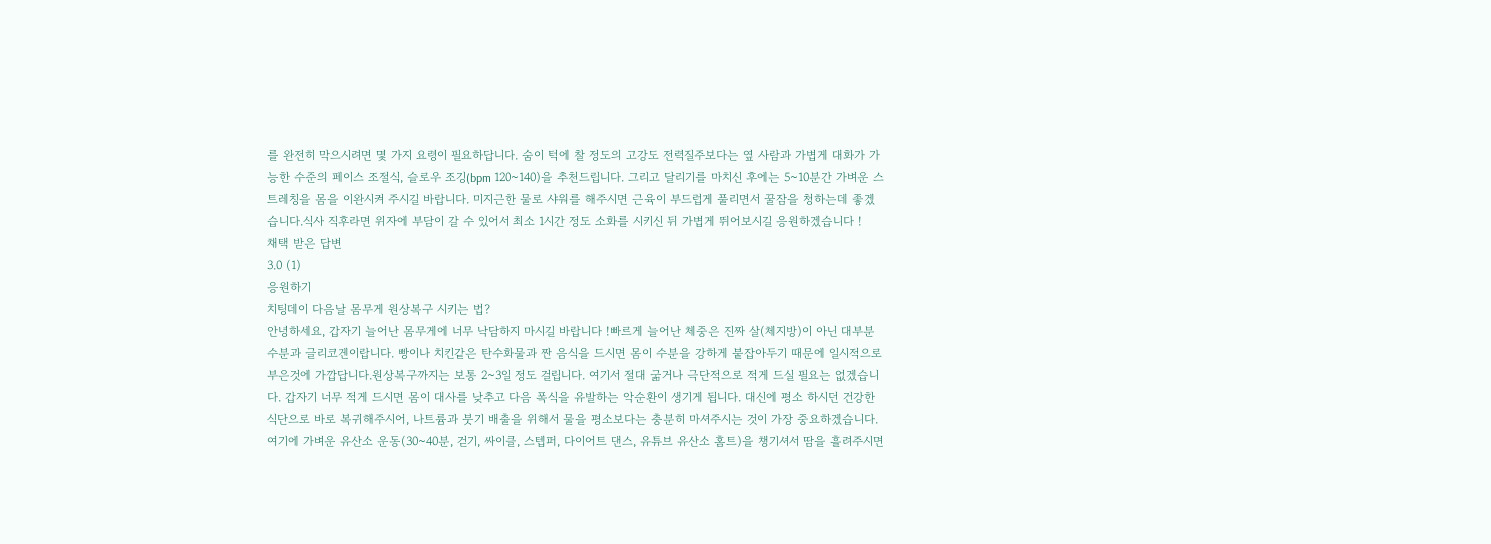를 완전히 막으시려면 몇 가지 요령이 필요하답니다. 숨이 턱에 찰 정도의 고강도 전력질주보다는 옆 사람과 가볍게 대화가 가능한 수준의 페이스 조절식, 슬로우 조깅(bpm 120~140)을 추천드립니다. 그리고 달리기를 마치신 후에는 5~10분간 가벼운 스트레칭을 몸을 이완시켜 주시길 바랍니다. 미지근한 물로 샤워를 해주시면 근육이 부드럽게 풀리면서 꿀잠을 청하는데 좋겠습니다.식사 직후라면 위자에 부담이 갈 수 있어서 최소 1시간 정도 소화를 시키신 뒤 가볍게 뛰어보시길 응원하겠습니다 !
채택 받은 답변
3.0 (1)
응원하기
치팅데이 다음날 몸무게 원상복구 시키는 법?
안녕하세요, 갑자기 늘어난 몸무게에 너무 낙담하지 마시길 바랍니다 !빠르게 늘어난 체중은 진짜 살(체지방)이 아닌 대부분 수분과 글리코겐이랍니다. 빵이나 치킨같은 탄수화물과 짠 음식을 드시면 몸이 수분을 강하게 붙잡아두기 때문에 일시적으로 부은것에 가깝답니다.원상복구까지는 보통 2~3일 정도 걸립니다. 여기서 절대 굶거나 극단적으로 적게 드실 필요는 없겠습니다. 갑자기 너무 적게 드시면 몸이 대사를 낮추고 다음 폭식을 유발하는 악순환이 생기게 됩니다. 대신에 평소 하시던 건강한 식단으로 바로 복귀해주시어, 나트륨과 붓기 배출을 위해서 물을 평소보다는 충분히 마셔주시는 것이 가장 중요하겠습니다.여기에 가벼운 유산소 운동(30~40분, 걷기, 싸이클, 스텝퍼, 다이어트 댄스, 유튜브 유산소 홈트)을 챙기셔서 땀을 흘려주시면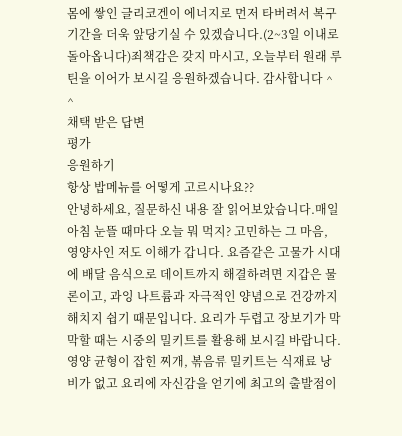몸에 쌓인 글리코겐이 에너지로 먼저 타버려서 복구 기간을 더욱 앞당기실 수 있겠습니다.(2~3일 이내로 돌아옵니다)죄책감은 갖지 마시고, 오늘부터 원래 루틴을 이어가 보시길 응원하겠습니다. 감사합니다 ^ ^
채택 받은 답변
평가
응원하기
항상 밥메뉴를 어떻게 고르시나요??
안녕하세요, 질문하신 내용 잘 읽어보았습니다.매일 아침 눈뜰 때마다 오늘 뭐 먹지? 고민하는 그 마음, 영양사인 저도 이해가 갑니다. 요즘같은 고물가 시대에 배달 음식으로 데이트까지 해결하려면 지갑은 물론이고, 과잉 나트륨과 자극적인 양념으로 건강까지 해치지 쉽기 때문입니다. 요리가 두렵고 장보기가 막막할 때는 시중의 밀키트를 활용해 보시길 바랍니다. 영양 균형이 잡힌 찌개, 볶음류 밀키트는 식재료 낭비가 없고 요리에 자신감을 얻기에 최고의 출발점이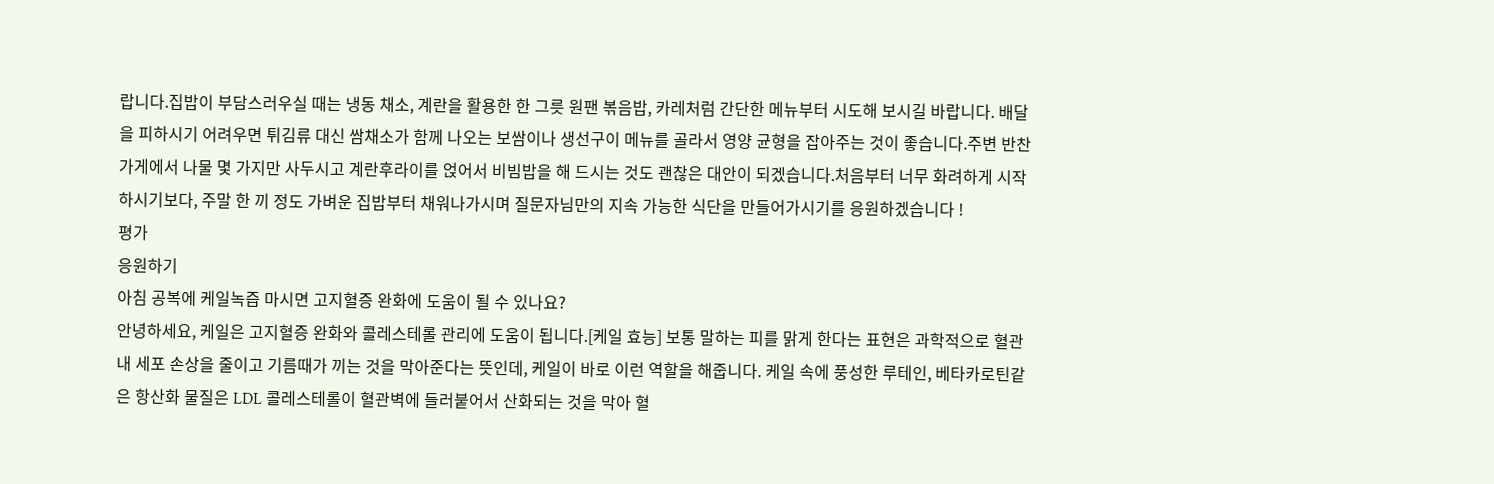랍니다.집밥이 부담스러우실 때는 냉동 채소, 계란을 활용한 한 그릇 원팬 볶음밥, 카레처럼 간단한 메뉴부터 시도해 보시길 바랍니다. 배달을 피하시기 어려우면 튀김류 대신 쌈채소가 함께 나오는 보쌈이나 생선구이 메뉴를 골라서 영양 균형을 잡아주는 것이 좋습니다.주변 반찬 가게에서 나물 몇 가지만 사두시고 계란후라이를 얹어서 비빔밥을 해 드시는 것도 괜찮은 대안이 되겠습니다.처음부터 너무 화려하게 시작하시기보다, 주말 한 끼 정도 가벼운 집밥부터 채워나가시며 질문자님만의 지속 가능한 식단을 만들어가시기를 응원하겠습니다 !
평가
응원하기
아침 공복에 케일녹즙 마시면 고지혈증 완화에 도움이 될 수 있나요?
안녕하세요, 케일은 고지혈증 완화와 콜레스테롤 관리에 도움이 됩니다.[케일 효능] 보통 말하는 피를 맑게 한다는 표현은 과학적으로 혈관 내 세포 손상을 줄이고 기름때가 끼는 것을 막아준다는 뜻인데, 케일이 바로 이런 역할을 해줍니다. 케일 속에 풍성한 루테인, 베타카로틴같은 항산화 물질은 LDL 콜레스테롤이 혈관벽에 들러붙어서 산화되는 것을 막아 혈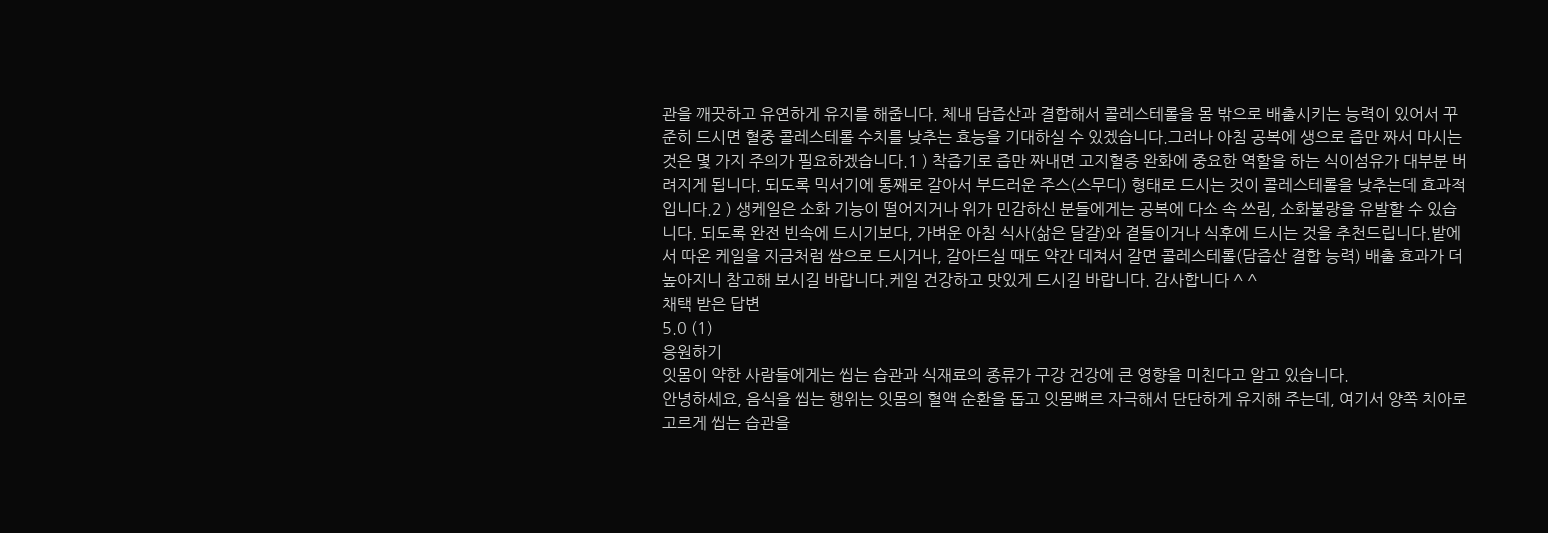관을 깨끗하고 유연하게 유지를 해줍니다. 체내 담즙산과 결합해서 콜레스테롤을 몸 밖으로 배출시키는 능력이 있어서 꾸준히 드시면 혈중 콜레스테롤 수치를 낮추는 효능을 기대하실 수 있겠습니다.그러나 아침 공복에 생으로 즙만 짜서 마시는 것은 몇 가지 주의가 필요하겠습니다.1 ) 착즙기로 즙만 짜내면 고지혈증 완화에 중요한 역할을 하는 식이섬유가 대부분 버려지게 됩니다. 되도록 믹서기에 통째로 갈아서 부드러운 주스(스무디) 형태로 드시는 것이 콜레스테롤을 낮추는데 효과적입니다.2 ) 생케일은 소화 기능이 떨어지거나 위가 민감하신 분들에게는 공복에 다소 속 쓰림, 소화불량을 유발할 수 있습니다. 되도록 완전 빈속에 드시기보다, 가벼운 아침 식사(삶은 달걀)와 곁들이거나 식후에 드시는 것을 추천드립니다.밭에서 따온 케일을 지금처럼 쌈으로 드시거나, 갈아드실 때도 약간 데쳐서 갈면 콜레스테롤(담즙산 결합 능력) 배출 효과가 더 높아지니 참고해 보시길 바랍니다.케일 건강하고 맛있게 드시길 바랍니다. 감사합니다 ^ ^
채택 받은 답변
5.0 (1)
응원하기
잇몸이 약한 사람들에게는 씹는 습관과 식재료의 종류가 구강 건강에 큰 영향을 미친다고 알고 있습니다.
안녕하세요, 음식을 씹는 행위는 잇몸의 혈액 순환을 돕고 잇몸뼈르 자극해서 단단하게 유지해 주는데, 여기서 양쪽 치아로 고르게 씹는 습관을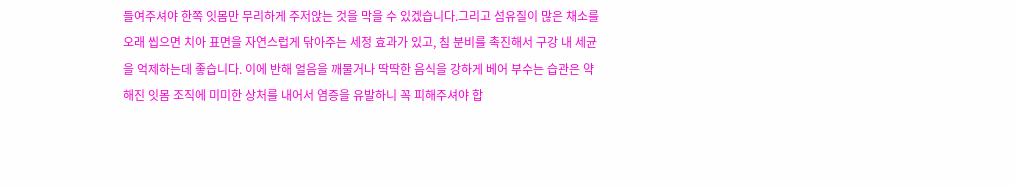들여주셔야 한쪽 잇몸만 무리하게 주저앉는 것을 막을 수 있겠습니다.그리고 섬유질이 많은 채소를 오래 씹으면 치아 표면을 자연스럽게 닦아주는 세정 효과가 있고, 침 분비를 촉진해서 구강 내 세균을 억제하는데 좋습니다. 이에 반해 얼음을 깨물거나 딱딱한 음식을 강하게 베어 부수는 습관은 약해진 잇몸 조직에 미미한 상처를 내어서 염증을 유발하니 꼭 피해주셔야 합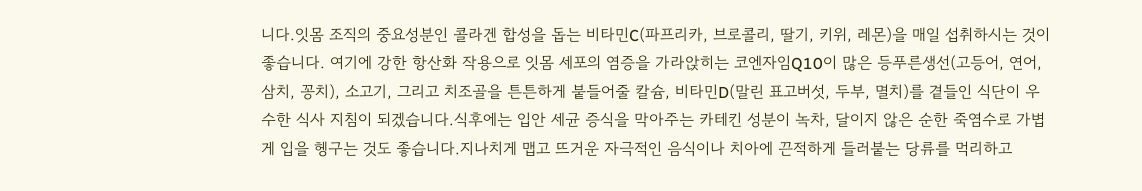니다.잇몸 조직의 중요성분인 콜라겐 합성을 돕는 비타민C(파프리카, 브로콜리, 딸기, 키위, 레몬)을 매일 섭취하시는 것이 좋습니다. 여기에 강한 항산화 작용으로 잇몸 세포의 염증을 가라앉히는 코엔자임Q10이 많은 등푸른생선(고등어, 연어, 삼치, 꽁치), 소고기, 그리고 치조골을 튼튼하게 붙들어줄 칼슘, 비타민D(말린 표고버섯, 두부, 멸치)를 곁들인 식단이 우수한 식사 지침이 되겠습니다.식후에는 입안 세균 증식을 막아주는 카테킨 성분이 녹차, 달이지 않은 순한 죽염수로 가볍게 입을 헹구는 것도 좋습니다.지나치게 맵고 뜨거운 자극적인 음식이나 치아에 끈적하게 들러붙는 당류를 먹리하고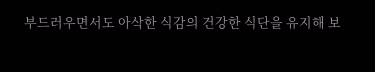부드러우면서도 아삭한 식감의 건강한 식단을 유지해 보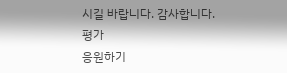시길 바랍니다. 감사합니다.
평가
응원하기